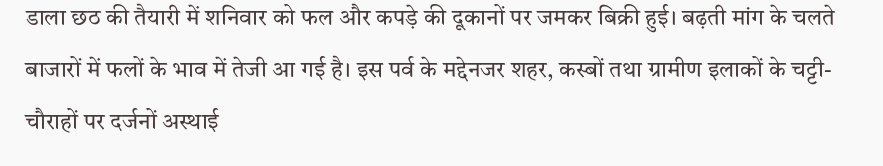डाला छठ की तैयारी में शनिवार को फल और कपड़े की दूकानों पर जमकर बिक्री हुई। बढ़ती मांग के चलते बाजारों में फलों के भाव में तेजी आ गई है। इस पर्व के मद्देनजर शहर, कस्बों तथा ग्रामीण इलाकों के चट्टी-चौराहों पर दर्जनों अस्थाई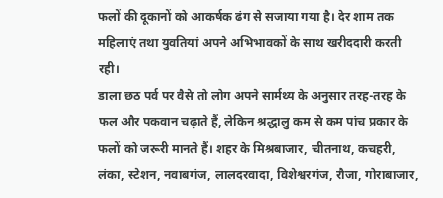फलों की दूकानों को आकर्षक ढंग से सजाया गया है। देर शाम तक महिलाएं तथा युवतियां अपने अभिभावकों के साथ खरीददारी करती रही।
डाला छठ पर्व पर वैसे तो लोग अपने सार्मथ्य के अनुसार तरह-तरह के फल और पकवान चढ़ाते हैं, लेकिन श्रद्धालु कम से कम पांच प्रकार के फलों को जरूरी मानते हैं। शहर के मिश्रबाजार, चीतनाथ, कचहरी, लंका, स्टेशन, नवाबगंज, लालदरवादा, विशेश्वरगंज, रौजा, गोराबाजार,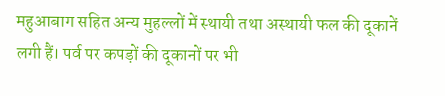महुआबाग सहित अन्य मुहल्लों में स्थायी तथा अस्थायी फल की दूकानें लगी हैं। पर्व पर कपड़ों की दूकानों पर भी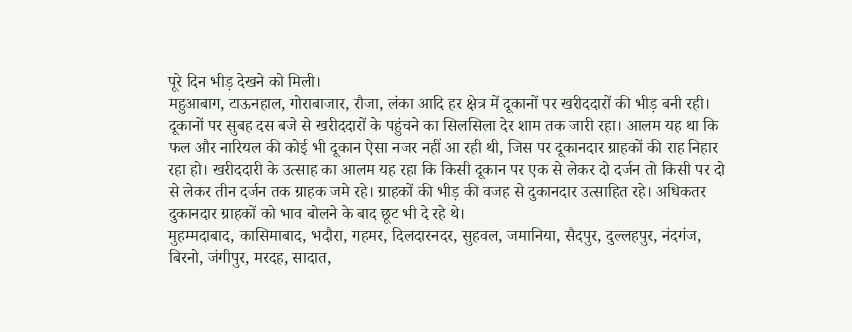पूरे दिन भीड़ देखने को मिली।
महुआबाग, टाऊनहाल, गोराबाजार, रौजा, लंका आदि हर क्षेत्र में दूकानों पर खरीददारों की भीड़ बनी रही। दूकानों पर सुबह दस बजे से खरीददारों के पहुंचने का सिलसिला देर शाम तक जारी रहा। आलम यह था कि फल और नारियल की कोई भी दूकान ऐसा नजर नहीं आ रही थी, जिस पर दूकानदार ग्राहकों की राह निहार रहा हो। खरीददारी के उत्साह का आलम यह रहा कि किसी दूकान पर एक से लेकर दो दर्जन तो किसी पर दो से लेकर तीन दर्जन तक ग्राहक जमे रहे। ग्राहकों की भीड़ की वजह से दुकानदार उत्साहित रहे। अधिकतर दुकानदार ग्राहकों को भाव बोलने के बाद छूट भी दे रहे थे।
मुहम्मदाबाद, कासिमाबाद, भदौरा, गहमर, दिलदारनदर, सुहवल, जमानिया, सैदपुर, दुल्लहपुर, नंदगंज, बिरनो, जंगीपुर, मरदह, सादात,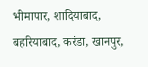भीमापार, शादियाबाद, बहरियाबाद, करंडा, खानपुर,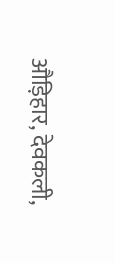औड़िहार, देवकली,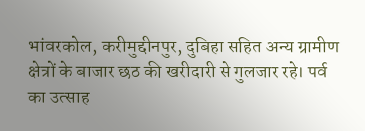भांवरकोल, करीमुद्दीनपुर, दुबिहा सहित अन्य ग्रामीण क्षेत्रों के बाजार छठ की खरीदारी से गुलजार रहे। पर्व का उत्साह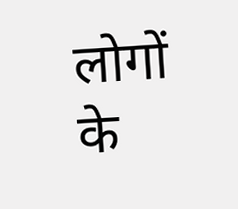लोगों के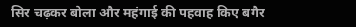सिर चढ़कर बोला और महंगाई की पहवाह किए बगैर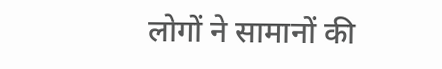लोगों ने सामानों की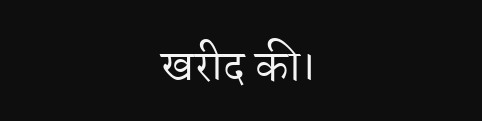खरीद की।